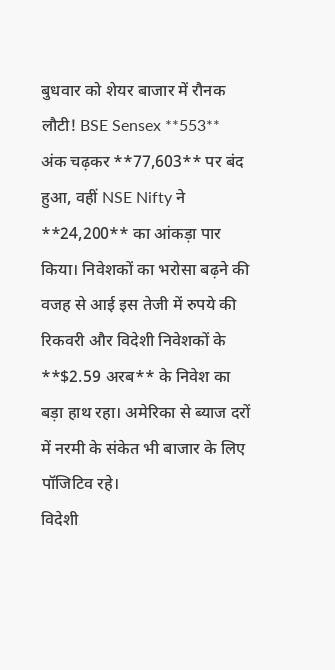बुधवार को शेयर बाजार में रौनक लौटी! BSE Sensex **553** अंक चढ़कर **77,603** पर बंद हुआ, वहीं NSE Nifty ने **24,200** का आंकड़ा पार किया। निवेशकों का भरोसा बढ़ने की वजह से आई इस तेजी में रुपये की रिकवरी और विदेशी निवेशकों के **$2.59 अरब** के निवेश का बड़ा हाथ रहा। अमेरिका से ब्याज दरों में नरमी के संकेत भी बाजार के लिए पॉजिटिव रहे।
विदेशी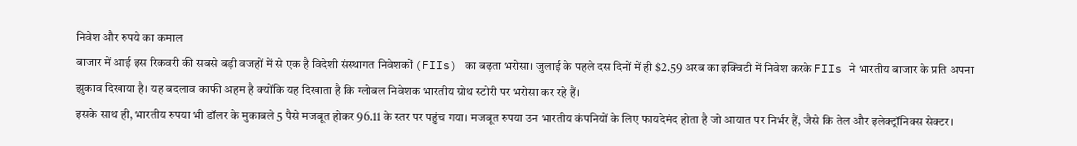निवेश और रुपये का कमाल
बाजार में आई इस रिकवरी की सबसे बड़ी वजहों में से एक है विदेशी संस्थागत निवेशकों (FIIs) का बढ़ता भरोसा। जुलाई के पहले दस दिनों में ही $2.59 अरब का इक्विटी में निवेश करके FIIs ने भारतीय बाजार के प्रति अपना झुकाव दिखाया है। यह बदलाव काफी अहम है क्योंकि यह दिखाता है कि ग्लोबल निवेशक भारतीय ग्रोथ स्टोरी पर भरोसा कर रहे हैं।
इसके साथ ही, भारतीय रुपया भी डॉलर के मुकाबले 5 पैसे मजबूत होकर 96.11 के स्तर पर पहुंच गया। मजबूत रुपया उन भारतीय कंपनियों के लिए फायदेमंद होता है जो आयात पर निर्भर हैं, जैसे कि तेल और इलेक्ट्रॉनिक्स सेक्टर।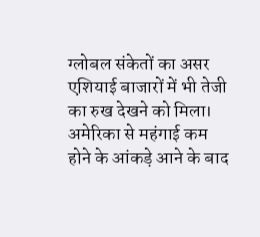ग्लोबल संकेतों का असर
एशियाई बाजारों में भी तेजी का रुख देखने को मिला। अमेरिका से महंगाई कम होने के आंकड़े आने के बाद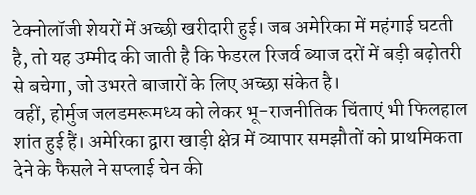टेक्नोलॉजी शेयरों में अच्छी खरीदारी हुई। जब अमेरिका में महंगाई घटती है, तो यह उम्मीद की जाती है कि फेडरल रिजर्व ब्याज दरों में बड़ी बढ़ोतरी से बचेगा, जो उभरते बाजारों के लिए अच्छा संकेत है।
वहीं, होर्मुज जलडमरूमध्य को लेकर भू-राजनीतिक चिंताएं भी फिलहाल शांत हुई हैं। अमेरिका द्वारा खाड़ी क्षेत्र में व्यापार समझौतों को प्राथमिकता देने के फैसले ने सप्लाई चेन की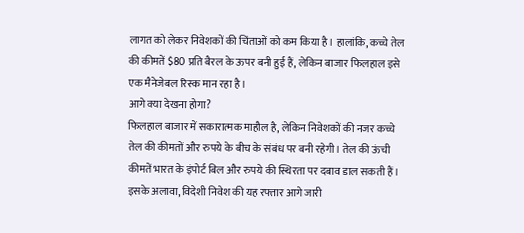लागत को लेकर निवेशकों की चिंताओं को कम किया है। हालांकि, कच्चे तेल की कीमतें $80 प्रति बैरल के ऊपर बनी हुई हैं, लेकिन बाजार फिलहाल इसे एक मैनेजेबल रिस्क मान रहा है।
आगे क्या देखना होगा?
फिलहाल बाजार में सकारात्मक माहौल है, लेकिन निवेशकों की नजर कच्चे तेल की कीमतों और रुपये के बीच के संबंध पर बनी रहेगी। तेल की ऊंची कीमतें भारत के इंपोर्ट बिल और रुपये की स्थिरता पर दबाव डाल सकती हैं। इसके अलावा, विदेशी निवेश की यह रफ्तार आगे जारी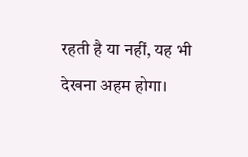रहती है या नहीं, यह भी देखना अहम होगा।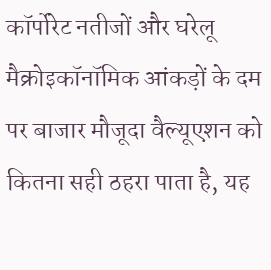कॉर्पोरेट नतीजों और घरेलू मैक्रोइकॉनॉमिक आंकड़ों के दम पर बाजार मौजूदा वैल्यूएशन को कितना सही ठहरा पाता है, यह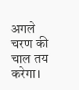अगले चरण की चाल तय करेगा।